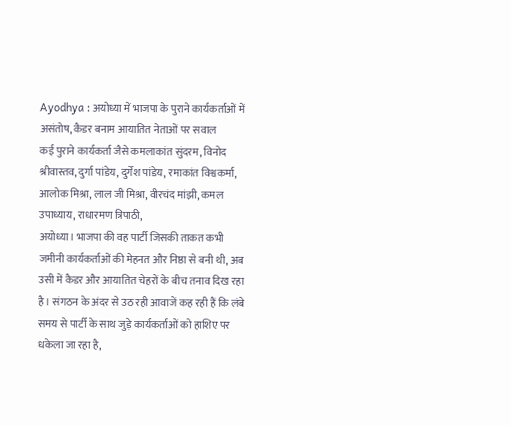Ayodhya : अयोध्या में भाजपा के पुराने कार्यकर्ताओं में असंतोष, कैडर बनाम आयातित नेताओं पर सवाल
कई पुराने कार्यकर्ता जैसे कमलाकांत सुंदरम, विनोद श्रीवास्तव, दुर्गा पांडेय, दुर्गेश पांडेय, रमाकांत विश्वकर्मा, आलोक मिश्रा, लाल जी मिश्रा, वीरचंद मांझी, कमल उपाध्याय, राधारमण त्रिपाठी,
अयोध्या। भाजपा की वह पार्टी जिसकी ताकत कभी जमीनी कार्यकर्ताओं की मेहनत और निष्ठा से बनी थी, अब उसी में कैडर और आयातित चेहरों के बीच तनाव दिख रहा है। संगठन के अंदर से उठ रही आवाजें कह रही हैं कि लंबे समय से पार्टी के साथ जुड़े कार्यकर्ताओं को हाशिए पर धकेला जा रहा है,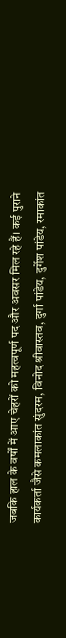जबकि हाल के वर्षों में आए चेहरों को महत्वपूर्ण पद और अवसर मिल रहे हैं। कई पुराने कार्यकर्ता जैसे कमलाकांत सुंदरम, विनोद श्रीवास्तव, दुर्गा पांडेय, दुर्गेश पांडेय, रमाकांत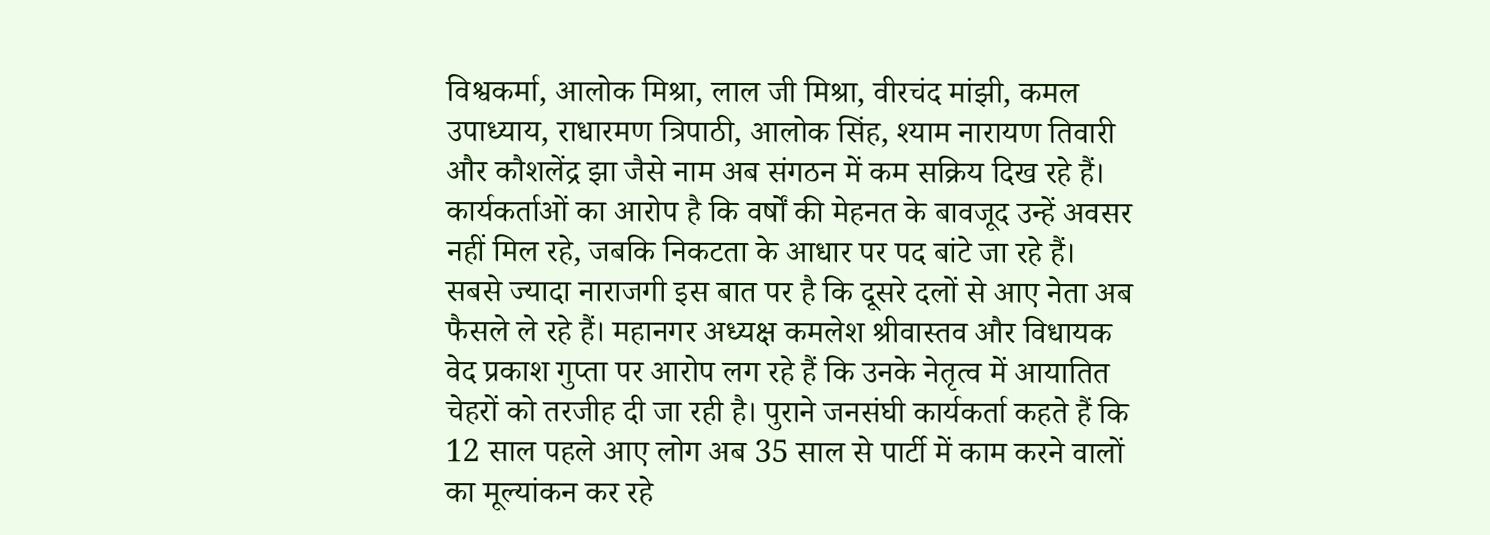विश्वकर्मा, आलोक मिश्रा, लाल जी मिश्रा, वीरचंद मांझी, कमल उपाध्याय, राधारमण त्रिपाठी, आलोक सिंह, श्याम नारायण तिवारी और कौशलेंद्र झा जैसे नाम अब संगठन में कम सक्रिय दिख रहे हैं। कार्यकर्ताओं का आरोप है कि वर्षों की मेहनत के बावजूद उन्हें अवसर नहीं मिल रहे, जबकि निकटता के आधार पर पद बांटे जा रहे हैं।
सबसे ज्यादा नाराजगी इस बात पर है कि दूसरे दलों से आए नेता अब फैसले ले रहे हैं। महानगर अध्यक्ष कमलेश श्रीवास्तव और विधायक वेद प्रकाश गुप्ता पर आरोप लग रहे हैं कि उनके नेतृत्व में आयातित चेहरों को तरजीह दी जा रही है। पुराने जनसंघी कार्यकर्ता कहते हैं कि 12 साल पहले आए लोग अब 35 साल से पार्टी में काम करने वालों का मूल्यांकन कर रहे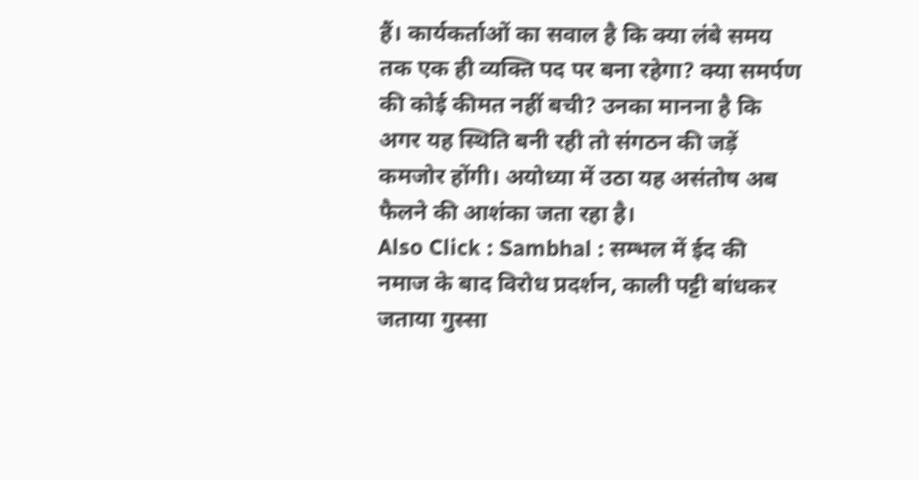हैं। कार्यकर्ताओं का सवाल है कि क्या लंबे समय तक एक ही व्यक्ति पद पर बना रहेगा? क्या समर्पण की कोई कीमत नहीं बची? उनका मानना है कि अगर यह स्थिति बनी रही तो संगठन की जड़ें कमजोर होंगी। अयोध्या में उठा यह असंतोष अब फैलने की आशंका जता रहा है।
Also Click : Sambhal : सम्भल में ईद की नमाज के बाद विरोध प्रदर्शन, काली पट्टी बांधकर जताया गुस्सा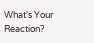What's Your Reaction?